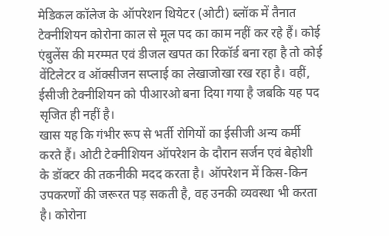मेडिकल कॉलेज के ऑपरेशन थियेटर (ओटी) ब्लॉक में तैनात टेक्नीशियन कोरोना काल से मूल पद का काम नहीं कर रहे हैं। कोई एंबुलेंस की मरम्मत एवं डीजल खपत का रिकॉर्ड बना रहा है तो कोई वेंटिलेटर व ऑक्सीजन सप्लाई का लेखाजोखा रख रहा है। वहीं, ईसीजी टेक्नीशियन को पीआरओ बना दिया गया है जबकि यह पद सृजित ही नहीं है।
खास यह कि गंभीर रूप से भर्ती रोगियों का ईसीजी अन्य कर्मी करते हैं। ओटी टेक्नीशियन ऑपरेशन के दौरान सर्जन एवं बेहोशी के डॉक्टर की तकनीकी मदद करता है। ऑपरेशन में किस-किन उपकरणों की जरूरत पड़ सकती है, वह उनकी व्यवस्था भी करता है। कोरोना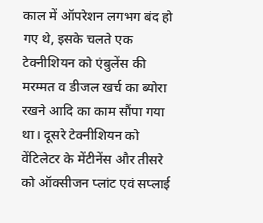काल में ऑपरेशन लगभग बंद हो गए थे, इसके चलते एक टेक्नीशियन को एंबुलेंस की मरम्मत व डीजल खर्च का ब्योरा रखने आदि का काम सौंपा गया था। दूसरे टेक्नीशियन को वेंटिलेटर के मेंटीनेंस और तीसरे को ऑक्सीजन प्लांट एवं सप्लाई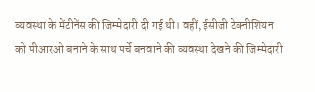व्यवस्था के मेंटीनेंस की जिम्मेदारी दी गई थी। वहीं, ईसीजी टेक्नीशियन को पीआरओ बनाने के साथ पर्चे बनवाने की व्यवस्था देखने की जिम्मेदारी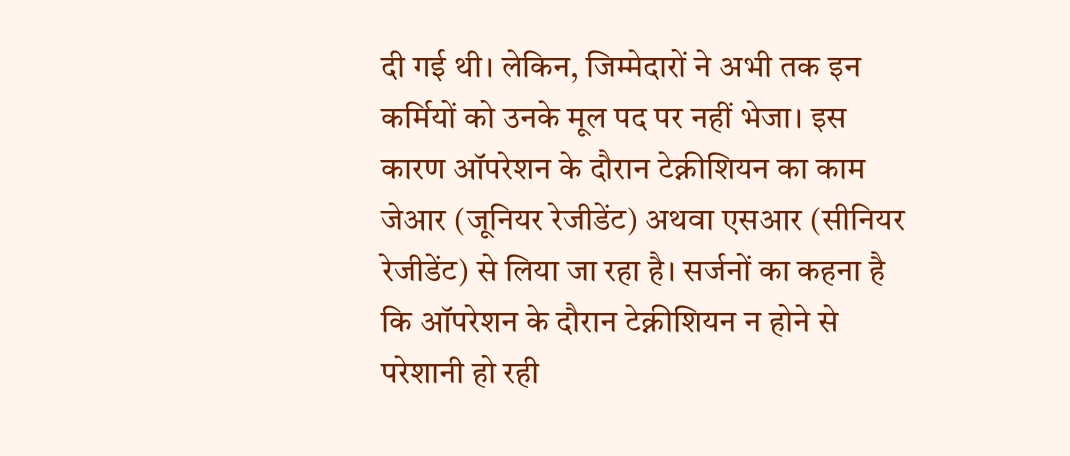दी गई थी। लेकिन, जिम्मेदारों ने अभी तक इन कर्मियों को उनके मूल पद पर नहीं भेजा। इस कारण ऑपरेशन के दौरान टेक्नीशियन का काम जेआर (जूनियर रेजीडेंट) अथवा एसआर (सीनियर रेजीडेंट) से लिया जा रहा है। सर्जनों का कहना है कि ऑपरेशन के दौरान टेक्नीशियन न होने से परेशानी हो रही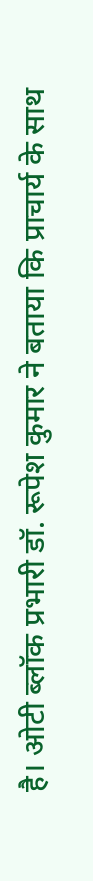है। ओटी ब्लॉक प्रभारी डॉ. रूपेश कुमार ने बताया कि प्राचार्य के साथ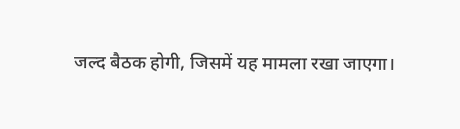जल्द बैठक होगी, जिसमें यह मामला रखा जाएगा।